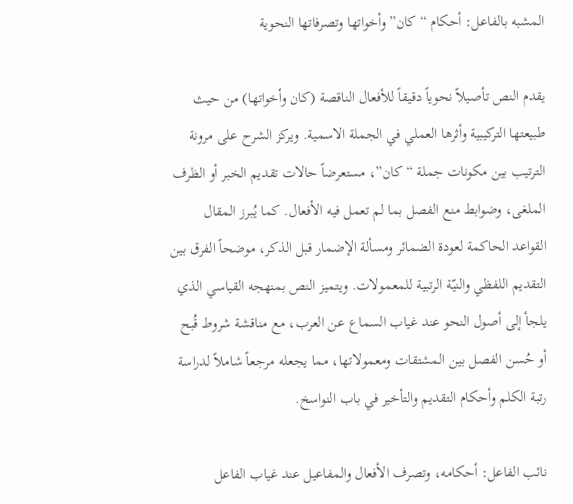المشبه بالفاعل: أحكام “كان” وأخواتها وتصرفاتها النحوية

يقدم النص تأصيلاً نحوياً دقيقاً للأفعال الناقصة (كان وأخواتها) من حيث طبيعتها التركيبية وأثرها العملي في الجملة الاسمية. ويركز الشرح على مرونة الترتيب بين مكونات جملة “كان”، مستعرضاً حالات تقديم الخبر أو الظرف الملغى، وضوابط منع الفصل بما لم تعمل فيه الأفعال. كما يُبرز المقال القواعد الحاكمة لعودة الضمائر ومسألة الإضمار قبل الذكر، موضحاً الفرق بين التقديم اللفظي والنيّة الرتبية للمعمولات. ويتميز النص بمنهجه القياسي الذي يلجأ إلى أصول النحو عند غياب السماع عن العرب، مع مناقشة شروط قُبح أو حُسن الفصل بين المشتقات ومعمولاتها، مما يجعله مرجعاً شاملاً لدراسة رتبة الكلم وأحكام التقديم والتأخير في باب النواسخ.

نائب الفاعل: أحكامه، وتصرف الأفعال والمفاعيل عند غياب الفاعل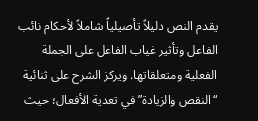يقدم النص دليلاً تأصيلياً شاملاً لأحكام نائب الفاعل وتأثير غياب الفاعل على الجملة الفعلية ومتعلقاتها. ويركز الشرح على ثنائية “النقص والزيادة” في تعدية الأفعال؛ حيث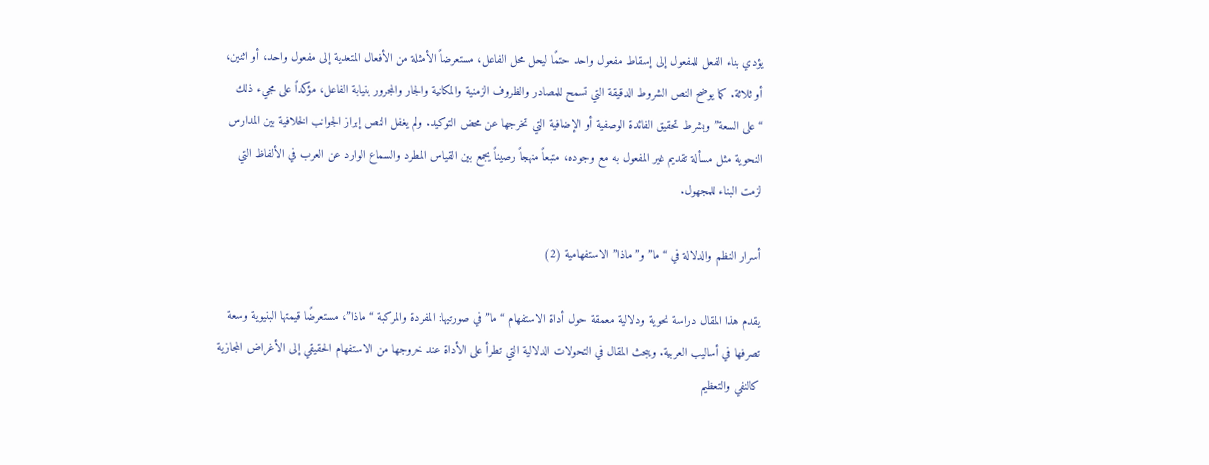يؤدي بناء الفعل للمفعول إلى إسقاط مفعول واحد حتمًا ليحل محل الفاعل، مستعرضاً الأمثلة من الأفعال المتعدية إلى مفعول واحد، أو اثنين، أو ثلاثة. كما يوضح النص الشروط الدقيقة التي تسمح للمصادر والظروف الزمنية والمكانية والجار والمجرور بنيابة الفاعل، مؤكداً على مجيء ذلك “على السعة” وبشرط تحقيق الفائدة الوصفية أو الإضافية التي تخرجها عن محض التوكيد. ولم يغفل النص إبراز الجوانب الخلافية بين المدارس النحوية مثل مسألة تقديم غير المفعول به مع وجوده، متبعاً منهجاً رصيناً يجمع بين القياس المطرد والسماع الوارد عن العرب في الألفاظ التي لزمت البناء للمجهول.

أسرار النظم والدلالة في “ما” و”ماذا” الاستفهامية (2)

يقدم هذا المقال دراسة نحوية ودلالية معمقة حول أداة الاستفهام “ما” في صورتيها: المفردة والمركبة “ماذا”، مستعرضًا قيمتها البنيوية وسعة تصرفها في أساليب العربية. ويبحث المقال في التحولات الدلالية التي تطرأ على الأداة عند خروجها من الاستفهام الحقيقي إلى الأغراض المجازية كالنفي والتعظيم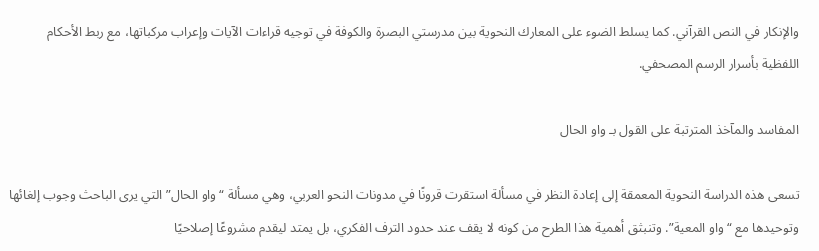والإنكار في النص القرآني. كما يسلط الضوء على المعارك النحوية بين مدرستي البصرة والكوفة في توجيه قراءات الآيات وإعراب مركباتها، مع ربط الأحكام اللفظية بأسرار الرسم المصحفي.

المفاسد والمآخذ المترتبة على القول بـ واو الحال

تسعى هذه الدراسة النحوية المعمقة إلى إعادة النظر في مسألة استقرت قرونًا في مدونات النحو العربي، وهي مسألة “واو الحال” التي يرى الباحث وجوب إلغائها وتوحيدها مع “واو المعية”. وتنبثق أهمية هذا الطرح من كونه لا يقف عند حدود الترف الفكري، بل يمتد ليقدم مشروعًا إصلاحيًا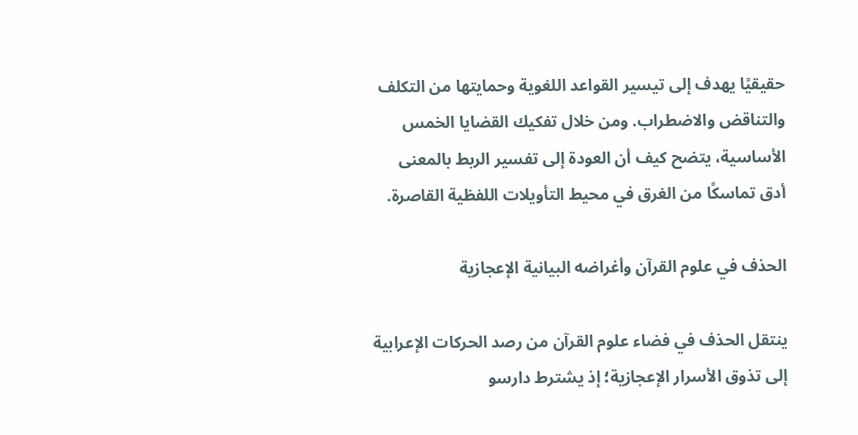حقيقيًا يهدف إلى تيسير القواعد اللغوية وحمايتها من التكلف والتناقض والاضطراب. ومن خلال تفكيك القضايا الخمس الأساسية، يتضح كيف أن العودة إلى تفسير الربط بالمعنى أدق تماسكًا من الغرق في محيط التأويلات اللفظية القاصرة.

الحذف في علوم القرآن وأغراضه البيانية الإعجازية

ينتقل الحذف في فضاء علوم القرآن من رصد الحركات الإعرابية إلى تذوق الأسرار الإعجازية؛ إذ يشترط دارسو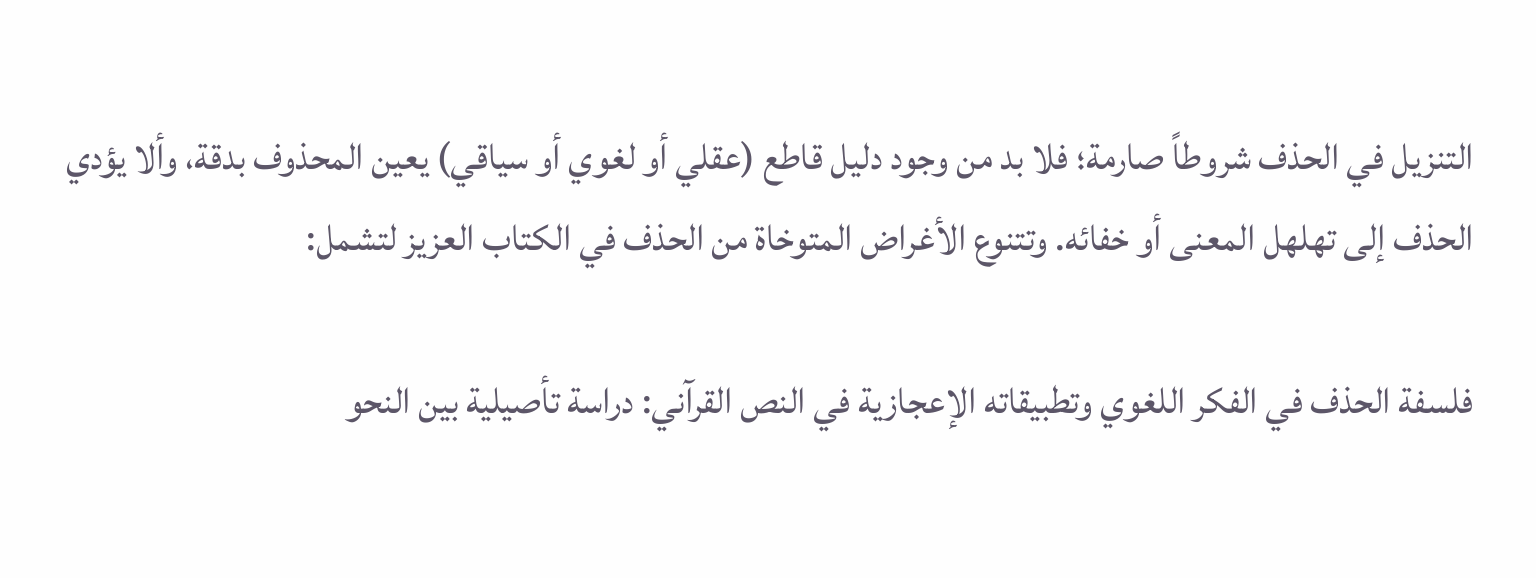التنزيل في الحذف شروطاً صارمة؛ فلا بد من وجود دليل قاطع (عقلي أو لغوي أو سياقي) يعين المحذوف بدقة، وألا يؤدي الحذف إلى تهلهل المعنى أو خفائه. وتتنوع الأغراض المتوخاة من الحذف في الكتاب العزيز لتشمل:

فلسفة الحذف في الفكر اللغوي وتطبيقاته الإعجازية في النص القرآني: دراسة تأصيلية بين النحو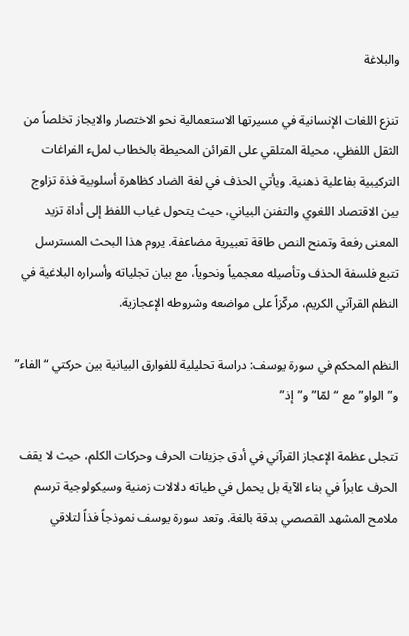والبلاغة

تنزع اللغات الإنسانية في مسيرتها الاستعمالية نحو الاختصار والايجاز تخلصاً من الثقل اللفظي، محيلة المتلقي على القرائن المحيطة بالخطاب لملء الفراغات التركيبية بفاعلية ذهنية. ويأتي الحذف في لغة الضاد كظاهرة أسلوبية فذة تزاوج بين الاقتصاد اللغوي والتفنن البياني، حيث يتحول غياب اللفظ إلى أداة تزيد المعنى رفعة وتمنح النص طاقة تعبيرية مضاعفة. يروم هذا البحث المسترسل تتبع فلسفة الحذف وتأصيله معجمياً ونحوياً، مع بيان تجلياته وأسراره البلاغية في النظم القرآني الكريم، مركّزاً على مواضعه وشروطه الإعجازية.

النظم المحكم في سورة يوسف: دراسة تحليلية للفوارق البيانية بين حركتي “الفاء” و”الواو” مع “لمّا” و”إذ”

تتجلى عظمة الإعجاز القرآني في أدق جزيئات الحرف وحركات الكلم، حيث لا يقف الحرف عابراً في بناء الآية بل يحمل في طياته دلالات زمنية وسيكولوجية ترسم ملامح المشهد القصصي بدقة بالغة. وتعد سورة يوسف نموذجاً فذاً لتلاقي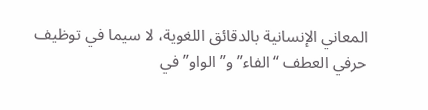المعاني الإنسانية بالدقائق اللغوية، لا سيما في توظيف حرفي العطف “الفاء” و”الواو” في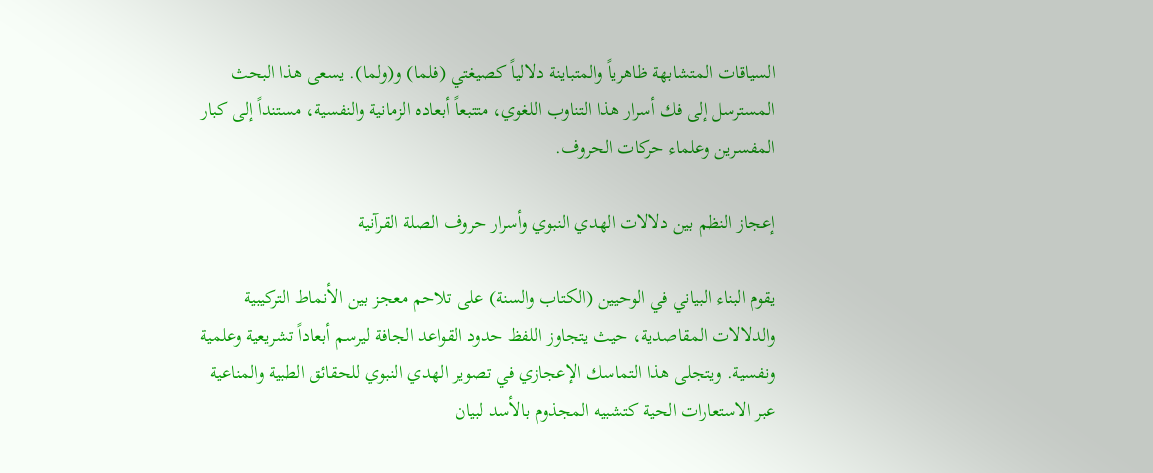السياقات المتشابهة ظاهرياً والمتباينة دلالياً كصيغتي (فلما) و(ولما). يسعى هذا البحث المسترسل إلى فك أسرار هذا التناوب اللغوي، متتبعاً أبعاده الزمانية والنفسية، مستنداً إلى كبار المفسرين وعلماء حركات الحروف.

إعجاز النظم بين دلالات الهدي النبوي وأسرار حروف الصلة القرآنية

يقوم البناء البياني في الوحيين (الكتاب والسنة) على تلاحم معجز بين الأنماط التركيبية والدلالات المقاصدية، حيث يتجاوز اللفظ حدود القواعد الجافة ليرسم أبعاداً تشريعية وعلمية ونفسية. ويتجلى هذا التماسك الإعجازي في تصوير الهدي النبوي للحقائق الطبية والمناعية عبر الاستعارات الحية كتشبيه المجذوم بالأسد لبيان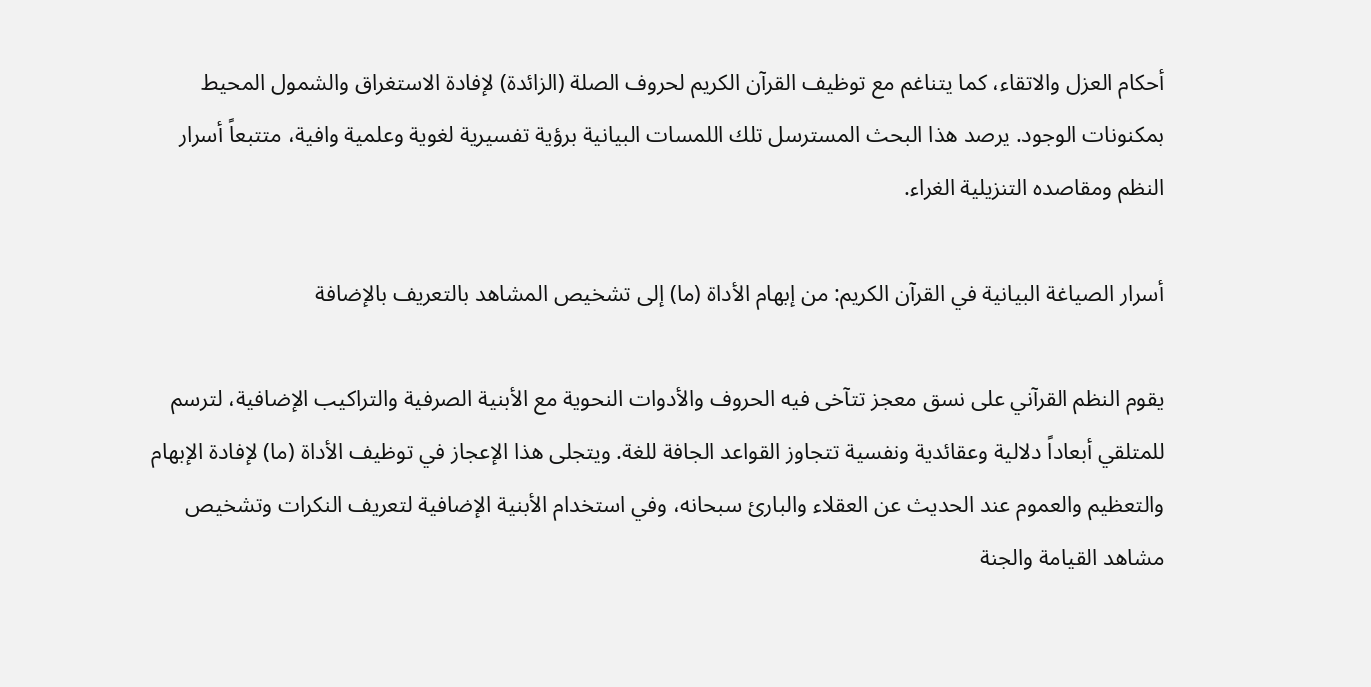أحكام العزل والاتقاء، كما يتناغم مع توظيف القرآن الكريم لحروف الصلة (الزائدة) لإفادة الاستغراق والشمول المحيط بمكنونات الوجود. يرصد هذا البحث المسترسل تلك اللمسات البيانية برؤية تفسيرية لغوية وعلمية وافية، متتبعاً أسرار النظم ومقاصده التنزيلية الغراء.

أسرار الصياغة البيانية في القرآن الكريم: من إبهام الأداة (ما) إلى تشخيص المشاهد بالتعريف بالإضافة

يقوم النظم القرآني على نسق معجز تتآخى فيه الحروف والأدوات النحوية مع الأبنية الصرفية والتراكيب الإضافية، لترسم للمتلقي أبعاداً دلالية وعقائدية ونفسية تتجاوز القواعد الجافة للغة. ويتجلى هذا الإعجاز في توظيف الأداة (ما) لإفادة الإبهام والتعظيم والعموم عند الحديث عن العقلاء والبارئ سبحانه، وفي استخدام الأبنية الإضافية لتعريف النكرات وتشخيص مشاهد القيامة والجنة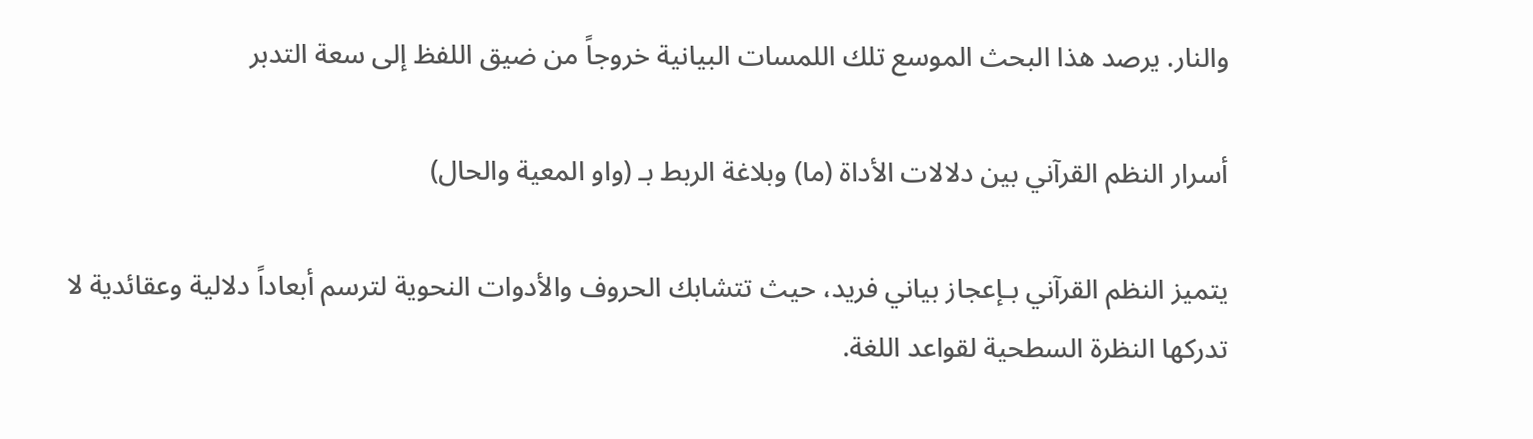والنار. يرصد هذا البحث الموسع تلك اللمسات البيانية خروجاً من ضيق اللفظ إلى سعة التدبر

أسرار النظم القرآني بين دلالات الأداة (ما) وبلاغة الربط بـ (واو المعية والحال)

يتميز النظم القرآني بـإعجاز بياني فريد، حيث تتشابك الحروف والأدوات النحوية لترسم أبعاداً دلالية وعقائدية لا تدركها النظرة السطحية لقواعد اللغة.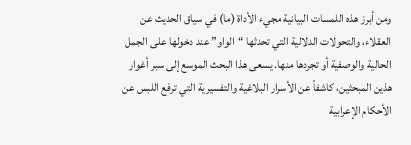ومن أبرز هذه اللمسات البيانية مجيء الأداة (ما) في سياق الحديث عن العقلاء، والتحولات الدلالية التي تحدثها “الواو” عند دخولها على الجمل الحالية والوصفية أو تجردها منها. يسعى هذا البحث الموسع إلى سبر أغوار هذين المبحثين، كاشفاً عن الأسرار البلاغية والتفسيرية التي ترفع اللبس عن الأحكام الإعرابية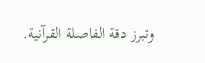وتبرز دقة الفاصلة القرآنية.